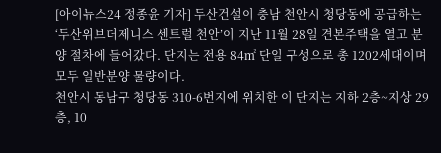[아이뉴스24 정종윤 기자] 두산건설이 충남 천안시 청당동에 공급하는 ‘두산위브더제니스 센트럴 천안’이 지난 11월 28일 견본주택을 열고 분양 절차에 들어갔다. 단지는 전용 84㎡ 단일 구성으로 총 1202세대이며 모두 일반분양 물량이다.
천안시 동남구 청당동 310-6번지에 위치한 이 단지는 지하 2층~지상 29층, 10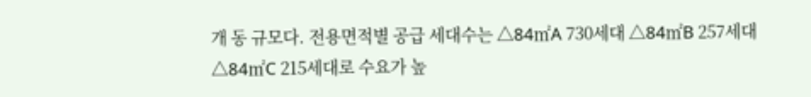개 동 규모다. 전용면적별 공급 세대수는 △84㎡A 730세대 △84㎡B 257세대 △84㎡C 215세대로 수요가 높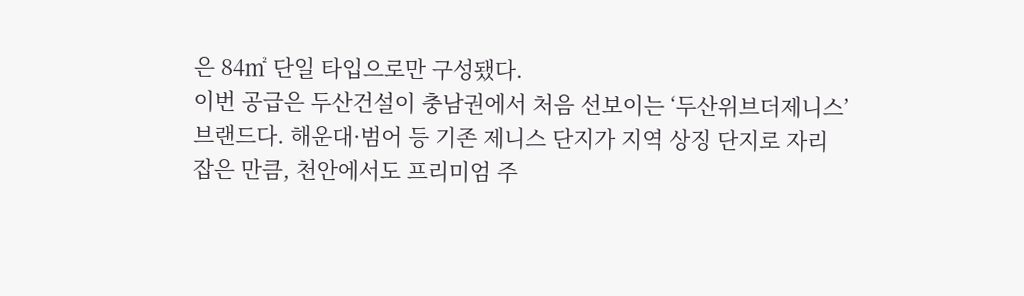은 84㎡ 단일 타입으로만 구성됐다.
이번 공급은 두산건설이 충남권에서 처음 선보이는 ‘두산위브더제니스’ 브랜드다. 해운대·범어 등 기존 제니스 단지가 지역 상징 단지로 자리 잡은 만큼, 천안에서도 프리미엄 주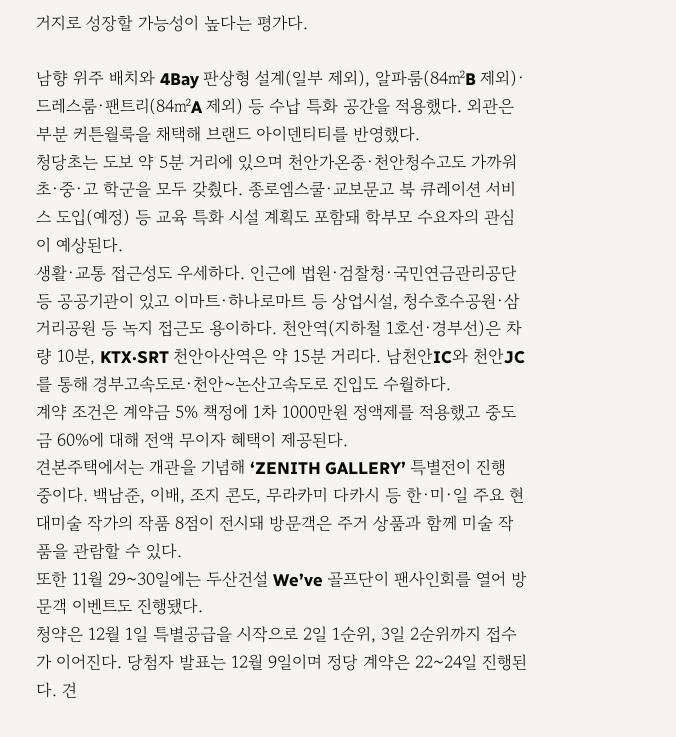거지로 성장할 가능성이 높다는 평가다.

남향 위주 배치와 4Bay 판상형 설계(일부 제외), 알파룸(84㎡B 제외)·드레스룸·팬트리(84㎡A 제외) 등 수납 특화 공간을 적용했다. 외관은 부분 커튼월룩을 채택해 브랜드 아이덴티티를 반영했다.
청당초는 도보 약 5분 거리에 있으며 천안가온중·천안청수고도 가까워 초·중·고 학군을 모두 갖췄다. 종로엠스쿨·교보문고 북 큐레이션 서비스 도입(예정) 등 교육 특화 시설 계획도 포함돼 학부모 수요자의 관심이 예상된다.
생활·교통 접근성도 우세하다. 인근에 법원·검찰청·국민연금관리공단 등 공공기관이 있고 이마트·하나로마트 등 상업시설, 청수호수공원·삼거리공원 등 녹지 접근도 용이하다. 천안역(지하철 1호선·경부선)은 차량 10분, KTX·SRT 천안아산역은 약 15분 거리다. 남천안IC와 천안JC를 통해 경부고속도로·천안~논산고속도로 진입도 수월하다.
계약 조건은 계약금 5% 책정에 1차 1000만원 정액제를 적용했고 중도금 60%에 대해 전액 무이자 혜택이 제공된다.
견본주택에서는 개관을 기념해 ‘ZENITH GALLERY’ 특별전이 진행 중이다. 백남준, 이배, 조지 콘도, 무라카미 다카시 등 한·미·일 주요 현대미술 작가의 작품 8점이 전시돼 방문객은 주거 상품과 함께 미술 작품을 관람할 수 있다.
또한 11월 29~30일에는 두산건설 We’ve 골프단이 팬사인회를 열어 방문객 이벤트도 진행됐다.
청약은 12월 1일 특별공급을 시작으로 2일 1순위, 3일 2순위까지 접수가 이어진다. 당첨자 발표는 12월 9일이며 정당 계약은 22~24일 진행된다. 견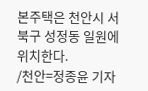본주택은 천안시 서북구 성정동 일원에 위치한다.
/천안=정종윤 기자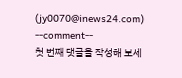(jy0070@inews24.com)
--comment--
첫 번째 댓글을 작성해 보세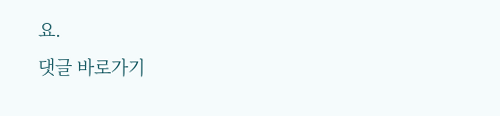요.
댓글 바로가기